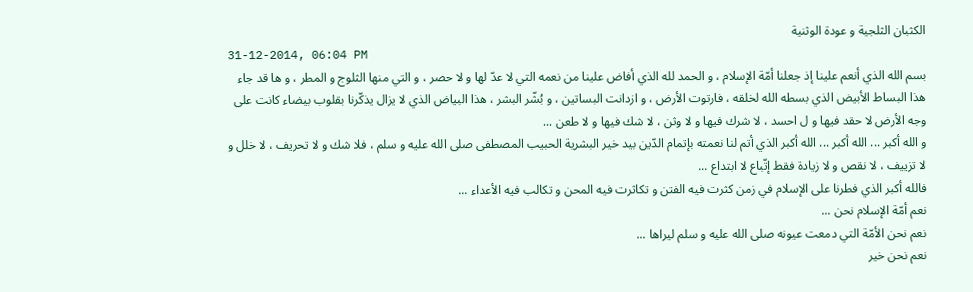الكثبان الثلجية و عودة الوثنية
31-12-2014, 06:04 PM
بسم الله الذي أنعم علينا إذ جعلنا أمّة الإسلام ، و الحمد لله الذي أفاض علينا من نعمه التي لا عدّ لها و لا حصر ، و التي منها الثلوج و المطر ، و ها قد جاء هذا البساط الأبيض الذي بسطه الله لخلقه ، فارتوت الأرض ، و ازدانت البساتين ، و بُشّر البشر ، هذا البياض الذي لا يزال يذكّرنا بقلوب بيضاء كانت على وجه الأرض لا حقد فيها و ل احسد ، لا شرك فيها و لا وثن ، لا شك فيها و لا طعن ...
و الله أكبر ... الله أكبر ... الله أكبر الذي أتم لنا نعمته بإتمام الدّين بيد خير البشرية الحبيب المصطفى صلى الله عليه و سلم ، فلا شك و لا تحريف ، لا خلل و لا تزييف ، لا نقص و لا زيادة فقط إتّباع لا ابتداع ...
فالله أكبر الذي فطرنا على الإسلام في زمن كثرت فيه الفتن و تكاثرت فيه المحن و تكالب فيه الأعداء ...
نعم أمّة الإسلام نحن ...
نعم نحن الأمّة التي دمعت عيونه صلى الله عليه و سلم ليراها ...
نعم نحن خير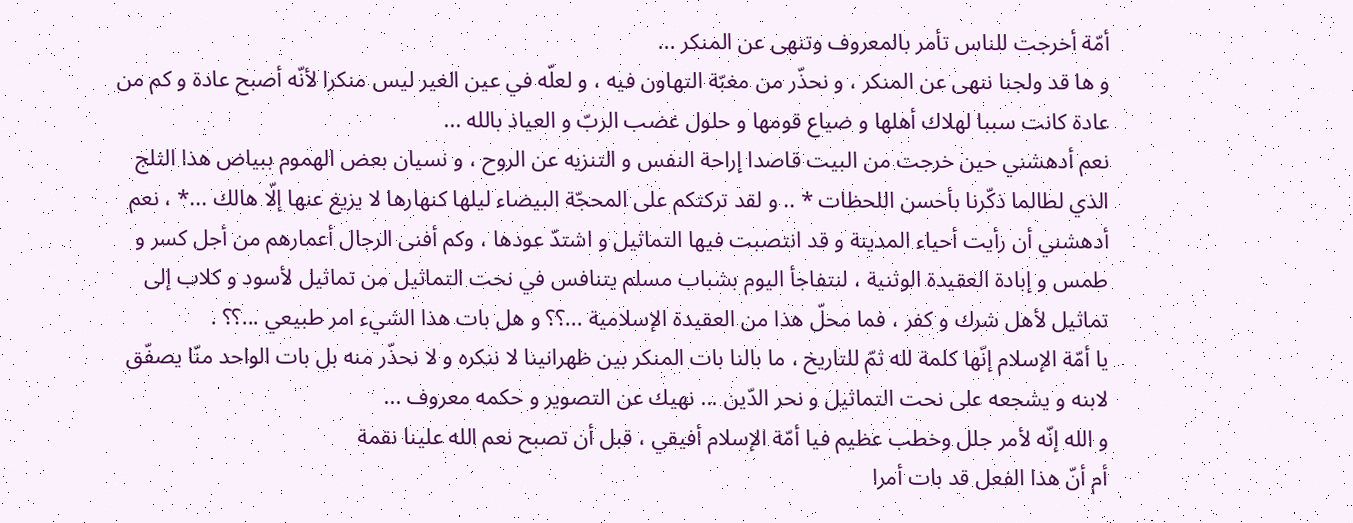أمّة أخرجت للناس تأمر بالمعروف وتنهى عن المنكر ...
و ها قد ولجنا ننهى عن المنكر ، و نحذّر من مغبّة التهاون فيه ، و لعلّه في عين الغير ليس منكرا لأنّه أصبح عادة و كم من عادة كانت سببا لهلاك أهلها و ضياع قومها و حلول غضب الربّ و العياذ بالله ...
نعم أدهشني حين خرجت من البيت قاصدا إراحة النفس و التنزيه عن الروح ، و نسيان بعض الهموم ببياض هذا الثلج الذي لطالما ذكّرنا بأحسن اللحظات * .. و لقد تركتكم على المحجّة البيضاء ليلها كنهارها لا يزيغ عنها إلّا هالك ...* ، نعم أدهشني أن رأيت أحياء المدينة و قد انتصبت فيها التماثيل و اشتدّ عودها ، وكم أفنى الرجال أعمارهم من أجل كسر و طمس و إبادة العقيدة الوثنية ، لنتفاجأ اليوم بشباب مسلم يتنافس في نحت التماثيل من تماثيل لأسود و كلاب إلى تماثيل لأهل شرك و كفر ، فما محلّ هذا من العقيدة الإسلامية ...؟؟ و هل بات هذا الشيء امر طبيعي ...؟؟ .
يا أمّة الإسلام إنّها كلمة لله ثمّ للتاريخ ، ما بالنا بات المنكر بين ظهرانينا لا ننكره و لا نحذّر منه بل بات الواحد منّا يصفّق لابنه و يشجعه على نحت التماثيل و نحر الدّين ... نهيك عن التصوير و حكمه معروف ...
و الله إنّه لأمر جلل وخطب عظيم فيا أمّة الإسلام أفيقي ، قبل أن تصبح نعم الله علينا نقمة
أم أنّ هذا الفعل قد بات أمرا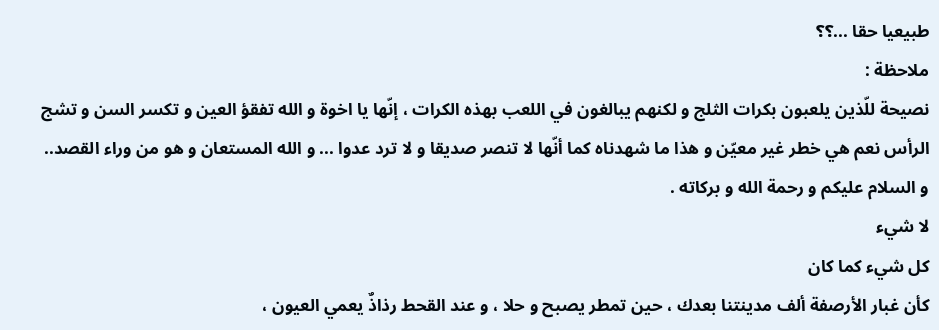طبيعيا حقا ...؟؟
ملاحظة :
نصيحة للّذين يلعبون بكرات الثلج و لكنهم يبالغون في اللعب بهذه الكرات ، إنّها يا اخوة و الله تفقؤ العين و تكسر السن و تشج الرأس نعم هي خطر غير معيّن و هذا ما شهدناه كما أنّها لا تنصر صديقا و لا ترد عدوا ... و الله المستعان و هو من وراء القصد..
و السلام عليكم و رحمة الله و بركاته .
لا شيء
كل شيء كما كان
كأن غبار الأرصفة ألف مدينتنا بعدك ، حين تمطر يصبح و حلا ، و عند القحط رذاذٌ يعمي العيون ،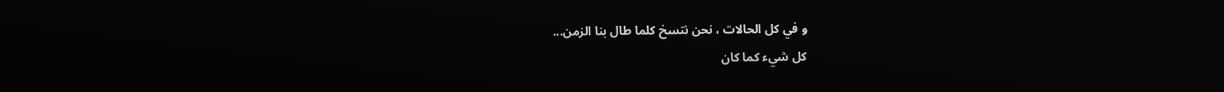و في كل الحالات ، نحن نتسخ كلما طال بنا الزمن...
كل شيء كما كان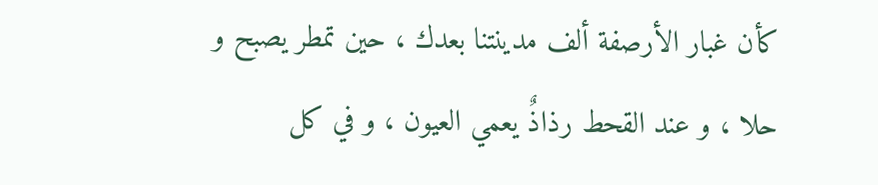كأن غبار الأرصفة ألف مدينتنا بعدك ، حين تمطر يصبح و حلا ، و عند القحط رذاذٌ يعمي العيون ، و في كل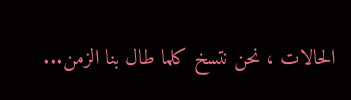الحالات ، نحن نتسخ كلما طال بنا الزمن...